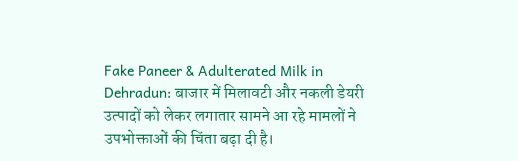Fake Paneer & Adulterated Milk in Dehradun: बाजार में मिलावटी और नकली डेयरी उत्पादों को लेकर लगातार सामने आ रहे मामलों ने उपभोक्ताओं की चिंता बढ़ा दी है।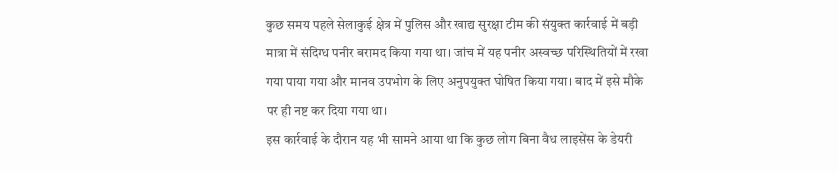कुछ समय पहले सेलाकुई क्षेत्र में पुलिस और खाद्य सुरक्षा टीम की संयुक्त कार्रवाई में बड़ी मात्रा में संदिग्ध पनीर बरामद किया गया था। जांच में यह पनीर अस्वच्छ परिस्थितियों में रखा गया पाया गया और मानव उपभोग के लिए अनुपयुक्त घोषित किया गया। बाद में इसे मौके पर ही नष्ट कर दिया गया था।
इस कार्रवाई के दौरान यह भी सामने आया था कि कुछ लोग बिना वैध लाइसेंस के डेयरी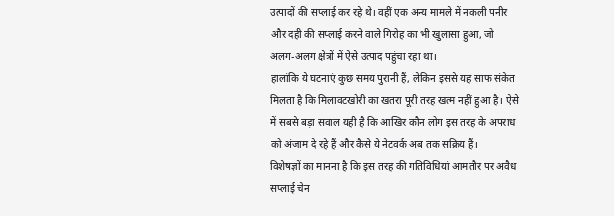उत्पादों की सप्लाई कर रहे थे। वहीं एक अन्य मामले में नकली पनीर और दही की सप्लाई करने वाले गिरोह का भी खुलासा हुआ, जो अलग-अलग क्षेत्रों में ऐसे उत्पाद पहुंचा रहा था।
हालांकि ये घटनाएं कुछ समय पुरानी हैं, लेकिन इससे यह साफ संकेत मिलता है कि मिलावटखोरी का खतरा पूरी तरह खत्म नहीं हुआ है। ऐसे में सबसे बड़ा सवाल यही है कि आखिर कौन लोग इस तरह के अपराध को अंजाम दे रहे हैं और कैसे ये नेटवर्क अब तक सक्रिय हैं।
विशेषज्ञों का मानना है कि इस तरह की गतिविधियां आमतौर पर अवैध सप्लाई चेन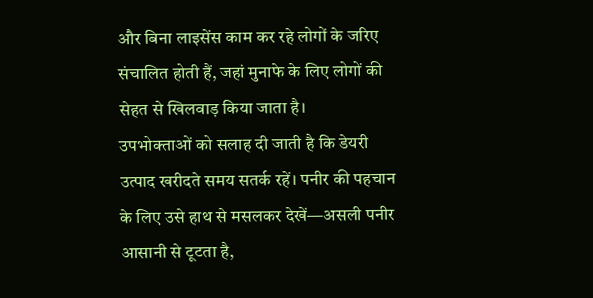और बिना लाइसेंस काम कर रहे लोगों के जरिए संचालित होती हैं, जहां मुनाफे के लिए लोगों की सेहत से खिलवाड़ किया जाता है।
उपभोक्ताओं को सलाह दी जाती है कि डेयरी उत्पाद खरीदते समय सतर्क रहें। पनीर की पहचान के लिए उसे हाथ से मसलकर देखें—असली पनीर आसानी से टूटता है,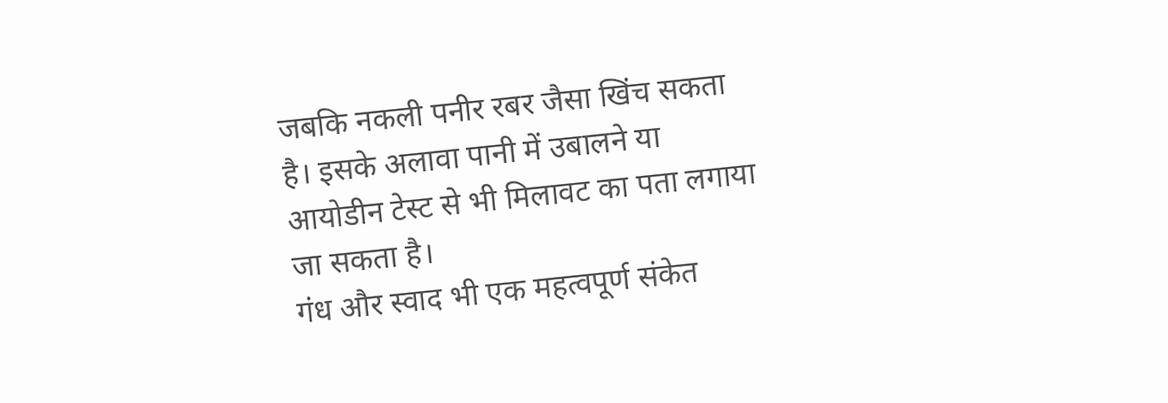जबकि नकली पनीर रबर जैसा खिंच सकता है। इसके अलावा पानी में उबालने या आयोडीन टेस्ट से भी मिलावट का पता लगाया जा सकता है।
गंध और स्वाद भी एक महत्वपूर्ण संकेत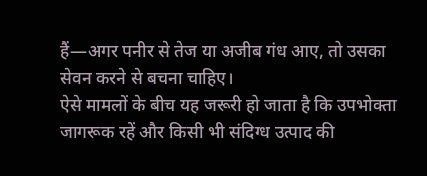हैं—अगर पनीर से तेज या अजीब गंध आए, तो उसका सेवन करने से बचना चाहिए।
ऐसे मामलों के बीच यह जरूरी हो जाता है कि उपभोक्ता जागरूक रहें और किसी भी संदिग्ध उत्पाद की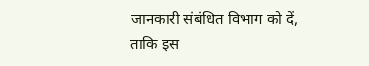जानकारी संबंधित विभाग को दें, ताकि इस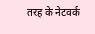तरह के नेटवर्क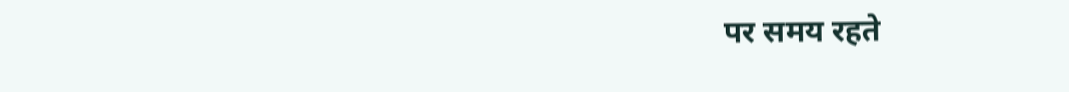पर समय रहते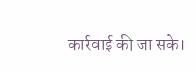कार्रवाई की जा सके।